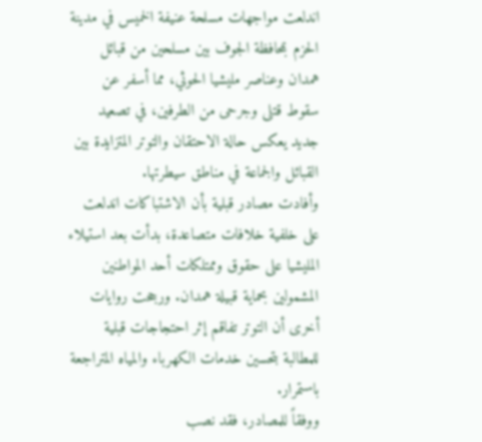اندلعت مواجهات مسلحة عنيفة الخميس في مدينة الحزم بمحافظة الجوف بين مسلحين من قبائل همدان وعناصر مليشيا الحوثي، مما أسفر عن سقوط قتلى وجرحى من الطرفين، في تصعيد جديد يعكس حالة الاحتقان والتوتر المتزايدة بين القبائل والجماعة في مناطق سيطرتها.
وأفادت مصادر قبلية بأن الاشتباكات اندلعت على خلفية خلافات متصاعدة، بدأت بعد استيلاء المليشيا على حقوق وممتلكات أحد المواطنين المشمولين بحماية قبيلة همدان. ورجحت روايات أخرى أن التوتر تفاقم إثر احتجاجات قبلية للمطالبة بتحسين خدمات الكهرباء والمياه المتراجعة باستمرار.
ووفقاً للمصادر، فقد نصب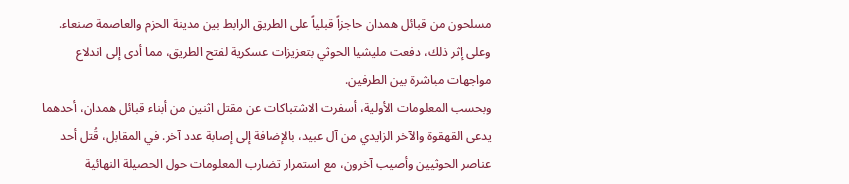مسلحون من قبائل همدان حاجزاً قبلياً على الطريق الرابط بين مدينة الحزم والعاصمة صنعاء. وعلى إثر ذلك، دفعت مليشيا الحوثي بتعزيزات عسكرية لفتح الطريق، مما أدى إلى اندلاع مواجهات مباشرة بين الطرفين.
وبحسب المعلومات الأولية، أسفرت الاشتباكات عن مقتل اثنين من أبناء قبائل همدان، أحدهما يدعى القهقوة والآخر الزايدي من آل عبيد، بالإضافة إلى إصابة عدد آخر. في المقابل، قُتل أحد عناصر الحوثيين وأصيب آخرون، مع استمرار تضارب المعلومات حول الحصيلة النهائية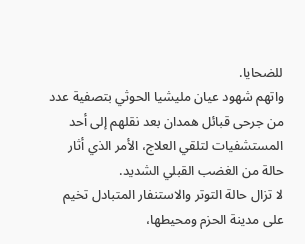للضحايا.
واتهم شهود عيان مليشيا الحوثي بتصفية عدد من جرحى قبائل همدان بعد نقلهم إلى أحد المستشفيات لتلقي العلاج، الأمر الذي أثار حالة من الغضب القبلي الشديد.
لا تزال حالة التوتر والاستنفار المتبادل تخيم على مدينة الحزم ومحيطها،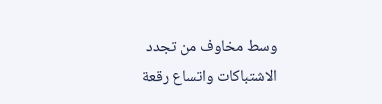وسط مخاوف من تجدد الاشتباكات واتساع رقعة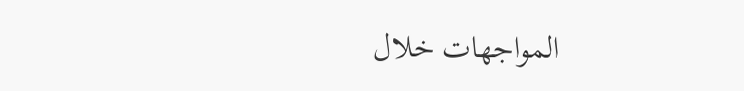المواجهات خلال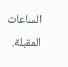الساعات المقبلة.